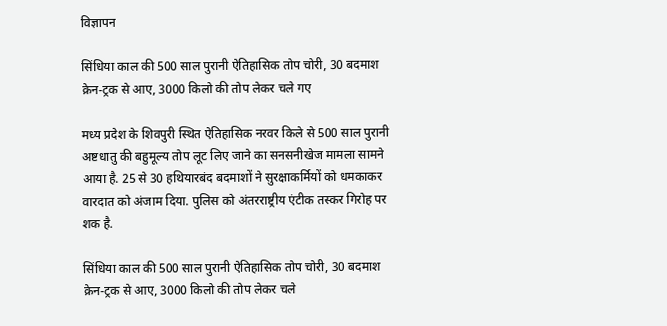विज्ञापन

सिंधिया काल की 500 साल पुरानी ऐतिहासिक तोप चोरी, 30 बदमाश क्रेन-ट्रक से आए, 3000 किलो की तोप लेकर चले गए

मध्य प्रदेश के शिवपुरी स्थित ऐतिहासिक नरवर किले से 500 साल पुरानी अष्टधातु की बहुमूल्य तोप लूट लिए जाने का सनसनीखेज मामला सामने आया है. 25 से 30 हथियारबंद बदमाशों ने सुरक्षाकर्मियों को धमकाकर वारदात को अंजाम दिया. पुलिस को अंतरराष्ट्रीय एंटीक तस्कर गिरोह पर शक है.

सिंधिया काल की 500 साल पुरानी ऐतिहासिक तोप चोरी, 30 बदमाश क्रेन-ट्रक से आए, 3000 किलो की तोप लेकर चले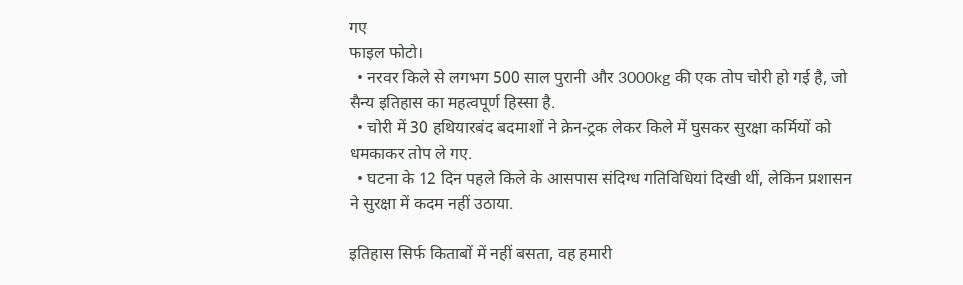गए
फाइल फोटो।
  • नरवर किले से लगभग 500 साल पुरानी और 3000kg की एक तोप चोरी हो गई है, जो सैन्य इतिहास का महत्वपूर्ण हिस्सा है.
  • चोरी में 30 हथियारबंद बदमाशों ने क्रेन-ट्रक लेकर किले में घुसकर सुरक्षा कर्मियों को धमकाकर तोप ले गए.
  • घटना के 12 दिन पहले किले के आसपास संदिग्ध गतिविधियां दिखी थीं, लेकिन प्रशासन ने सुरक्षा में कदम नहीं उठाया.

इतिहास सिर्फ किताबों में नहीं बसता, वह हमारी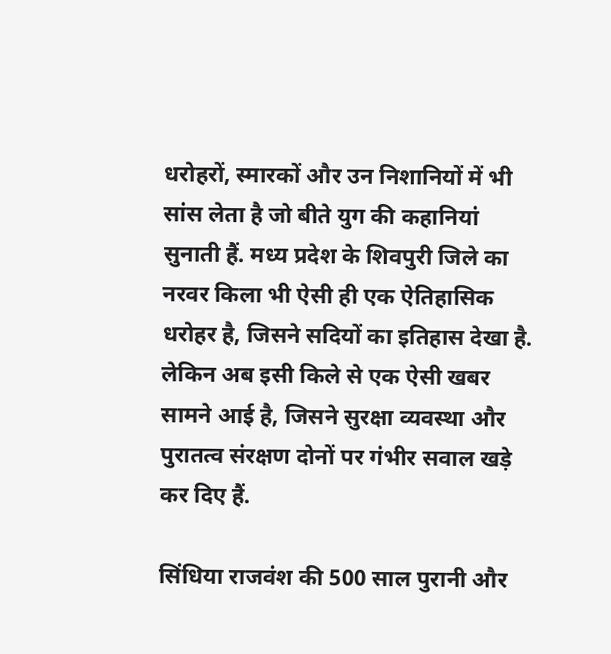धरोहरों, स्मारकों और उन निशानियों में भी सांस लेता है जो बीते युग की कहानियां सुनाती हैं. मध्य प्रदेश के शिवपुरी जिले का नरवर किला भी ऐसी ही एक ऐतिहासिक धरोहर है, जिसने सदियों का इतिहास देखा है. लेकिन अब इसी किले से एक ऐसी खबर सामने आई है, जिसने सुरक्षा व्यवस्था और पुरातत्व संरक्षण दोनों पर गंभीर सवाल खड़े कर दिए हैं.

सिंधिया राजवंश की 500 साल पुरानी और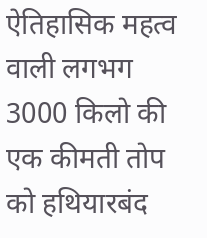ऐतिहासिक महत्व वाली लगभग 3000 किलो की एक कीमती तोप को हथियारबंद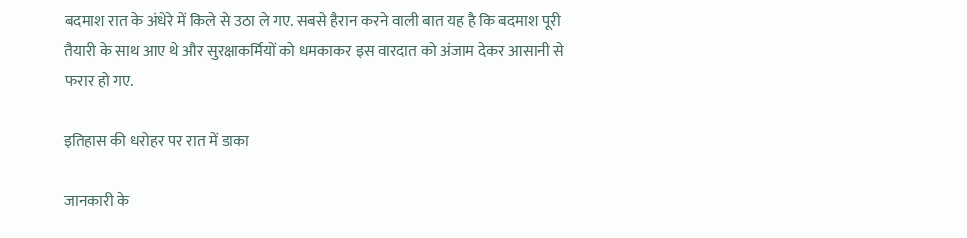बदमाश रात के अंधेरे में किले से उठा ले गए. सबसे हैरान करने वाली बात यह है कि बदमाश पूरी तैयारी के साथ आए थे और सुरक्षाकर्मियों को धमकाकर इस वारदात को अंजाम देकर आसानी से फरार हो गए.

इतिहास की धरोहर पर रात में डाका

जानकारी के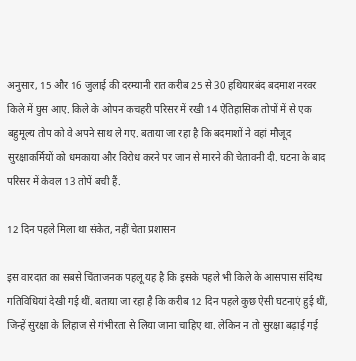अनुसार, 15 और 16 जुलाई की दरम्यानी रात करीब 25 से 30 हथियारबंद बदमाश नरवर किले में घुस आए. किले के ओपन कचहरी परिसर में रखी 14 ऐतिहासिक तोपों में से एक बहुमूल्य तोप को वे अपने साथ ले गए. बताया जा रहा है कि बदमाशों ने वहां मौजूद सुरक्षाकर्मियों को धमकाया और विरोध करने पर जान से मारने की चेतावनी दी. घटना के बाद परिसर में केवल 13 तोपें बची हैं.

12 दिन पहले मिला था संकेत, नहीं चेता प्रशासन

इस वारदात का सबसे चिंताजनक पहलू यह है कि इसके पहले भी किले के आसपास संदिग्ध गतिविधियां देखी गई थीं. बताया जा रहा है कि करीब 12 दिन पहले कुछ ऐसी घटनाएं हुई थीं, जिन्हें सुरक्षा के लिहाज से गंभीरता से लिया जाना चाहिए था. लेकिन न तो सुरक्षा बढ़ाई गई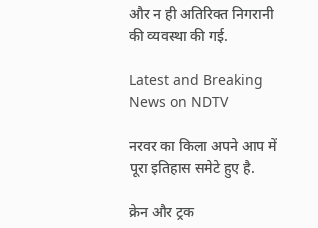और न ही अतिरिक्त निगरानी की व्यवस्था की गई.

Latest and Breaking News on NDTV

नरवर का किला अपने आप में पूरा इतिहास समेटे हुए है.

क्रेन और ट्रक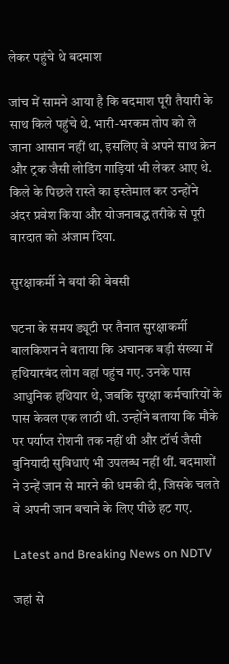लेकर पहुंचे थे बदमाश

जांच में सामने आया है कि बदमाश पूरी तैयारी के साथ किले पहुंचे थे. भारी-भरकम तोप को ले जाना आसान नहीं था, इसलिए वे अपने साथ क्रेन और ट्रक जैसी लोडिंग गाड़ियां भी लेकर आए थे. किले के पिछले रास्ते का इस्तेमाल कर उन्होंने अंदर प्रवेश किया और योजनाबद्ध तरीके से पूरी वारदात को अंजाम दिया.

सुरक्षाकर्मी ने बयां की बेबसी

घटना के समय ड्यूटी पर तैनात सुरक्षाकर्मी बालकिशन ने बताया कि अचानक बड़ी संख्या में हथियारबंद लोग वहां पहुंच गए. उनके पास आधुनिक हथियार थे, जबकि सुरक्षा कर्मचारियों के पास केवल एक लाठी थी. उन्होंने बताया कि मौके पर पर्याप्त रोशनी तक नहीं थी और टॉर्च जैसी बुनियादी सुविधाएं भी उपलब्ध नहीं थीं. बदमाशों ने उन्हें जान से मारने की धमकी दी, जिसके चलते वे अपनी जान बचाने के लिए पीछे हट गए.

Latest and Breaking News on NDTV

जहां से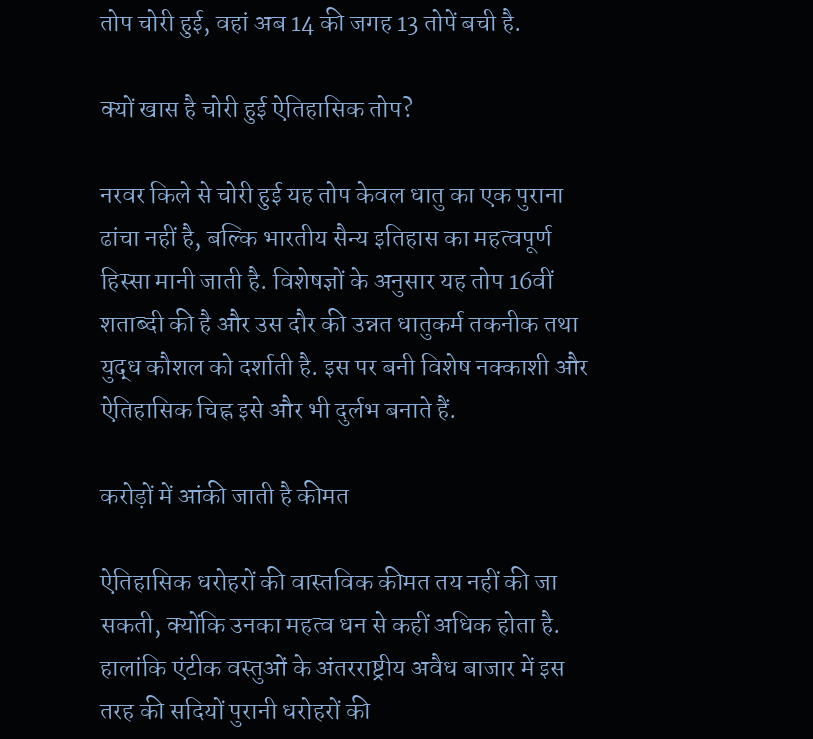तोप चोरी हुई, वहां अब 14 की जगह 13 तोपें बची है.

क्यों खास है चोरी हुई ऐतिहासिक तोप?

नरवर किले से चोरी हुई यह तोप केवल धातु का एक पुराना ढांचा नहीं है, बल्कि भारतीय सैन्य इतिहास का महत्वपूर्ण हिस्सा मानी जाती है. विशेषज्ञों के अनुसार यह तोप 16वीं शताब्दी की है और उस दौर की उन्नत धातुकर्म तकनीक तथा युद्ध कौशल को दर्शाती है. इस पर बनी विशेष नक्काशी और ऐतिहासिक चिह्न इसे और भी दुर्लभ बनाते हैं.

करोड़ों में आंकी जाती है कीमत

ऐतिहासिक धरोहरों की वास्तविक कीमत तय नहीं की जा सकती, क्योंकि उनका महत्व धन से कहीं अधिक होता है. हालांकि एंटीक वस्तुओं के अंतरराष्ट्रीय अवैध बाजार में इस तरह की सदियों पुरानी धरोहरों की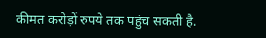कीमत करोड़ों रुपये तक पहुंच सकती है.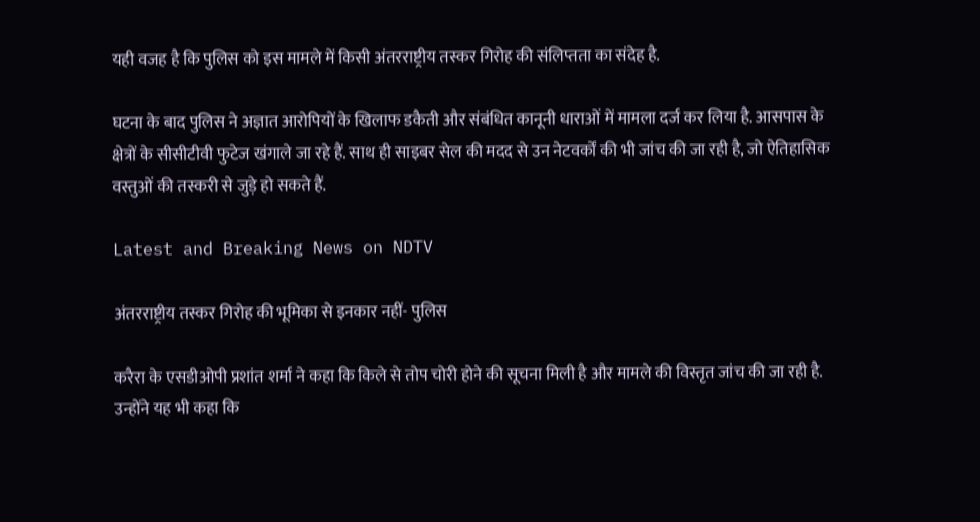यही वजह है कि पुलिस को इस मामले में किसी अंतरराष्ट्रीय तस्कर गिरोह की संलिप्तता का संदेह है.

घटना के बाद पुलिस ने अज्ञात आरोपियों के खिलाफ डकैती और संबंधित कानूनी धाराओं में मामला दर्ज कर लिया है. आसपास के क्षेत्रों के सीसीटीवी फुटेज खंगाले जा रहे हैं. साथ ही साइबर सेल की मदद से उन नेटवर्कों की भी जांच की जा रही है, जो ऐतिहासिक वस्तुओं की तस्करी से जुड़े हो सकते हैं.

Latest and Breaking News on NDTV

अंतरराष्ट्रीय तस्कर गिरोह की भूमिका से इनकार नहीं- पुलिस

करैरा के एसडीओपी प्रशांत शर्मा ने कहा कि किले से तोप चोरी होने की सूचना मिली है और मामले की विस्तृत जांच की जा रही है. उन्होंने यह भी कहा कि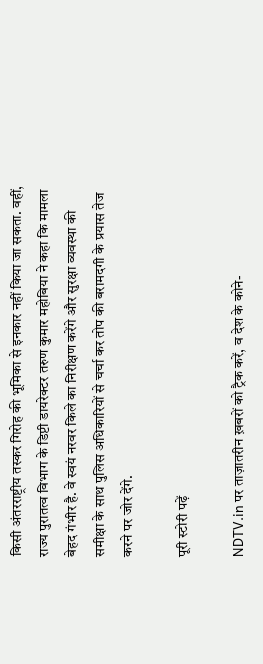किसी अंतरराष्ट्रीय तस्कर गिरोह की भूमिका से इनकार नहीं किया जा सकता. वहीं, राज्य पुरातत्व विभाग के डिप्टी डायरेक्टर तरुण कुमार महोबिया ने कहा कि मामला बेहद गंभीर है. वे स्वयं नरवर किले का निरीक्षण करेंगे और सुरक्षा व्यवस्था की समीक्षा के साथ पुलिस अधिकारियों से चर्चा कर तोप की बरामदगी के प्रयास तेज करने पर जोर देंगे.

पूरी स्टोरी पढ़ें

NDTV.in पर ताज़ातरीन ख़बरों को ट्रैक करें, व देश के कोने-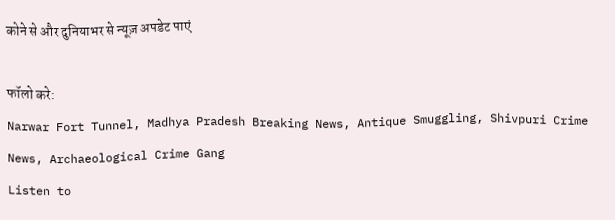कोने से और दुनियाभर से न्यूज़ अपडेट पाएं

फॉलो करे:
Narwar Fort Tunnel, Madhya Pradesh Breaking News, Antique Smuggling, Shivpuri Crime News, Archaeological Crime Gang
Listen to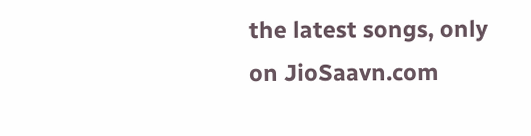the latest songs, only on JioSaavn.com